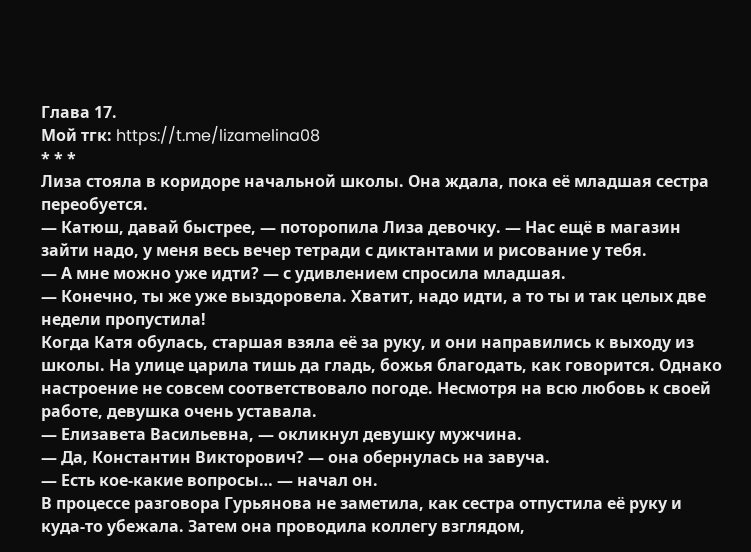Глава 17.
Мой тгк: https://t.me/lizamelina08
* * *
Лиза стояла в коридоре начальной школы. Она ждала, пока её младшая сестра переобуется.
— Катюш, давай быстрее, — поторопила Лиза девочку. — Нас ещё в магазин зайти надо, у меня весь вечер тетради с диктантами и рисование у тебя.
— А мне можно уже идти? — с удивлением спросила младшая.
— Конечно, ты же уже выздоровела. Хватит, надо идти, а то ты и так целых две недели пропустила!
Когда Катя обулась, старшая взяла её за руку, и они направились к выходу из школы. На улице царила тишь да гладь, божья благодать, как говорится. Однако настроение не совсем соответствовало погоде. Несмотря на всю любовь к своей работе, девушка очень уставала.
— Елизавета Васильевна, — окликнул девушку мужчина.
— Да, Константин Викторович? — она обернулась на завуча.
— Есть кое-какие вопросы… — начал он.
В процессе разговора Гурьянова не заметила, как сестра отпустила её руку и куда-то убежала. Затем она проводила коллегу взглядом,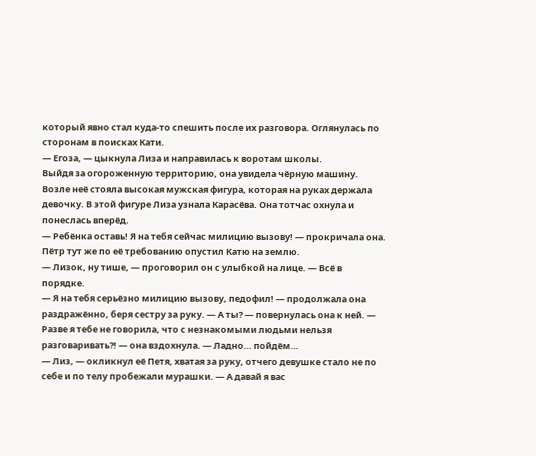который явно стал куда-то спешить после их разговора. Оглянулась по сторонам в поисках Кати.
— Егоза, — цыкнула Лиза и направилась к воротам школы.
Выйдя за огороженную территорию, она увидела чёрную машину. Возле неё стояла высокая мужская фигура, которая на руках держала девочку. В этой фигуре Лиза узнала Карасёва. Она тотчас охнула и понеслась вперёд.
— Ребёнка оставь! Я на тебя сейчас милицию вызову! — прокричала она.
Пётр тут же по её требованию опустил Катю на землю.
— Лизок, ну тише, — проговорил он с улыбкой на лице. — Всё в порядке.
— Я на тебя серьёзно милицию вызову, педофил! — продолжала она раздражённо, беря сестру за руку. — А ты? — повернулась она к ней. — Разве я тебе не говорила, что с незнакомыми людьми нельзя разговаривать?! — она вздохнула. — Ладно… пойдём…
— Лиз, — окликнул её Петя, хватая за руку, отчего девушке стало не по себе и по телу пробежали мурашки. — А давай я вас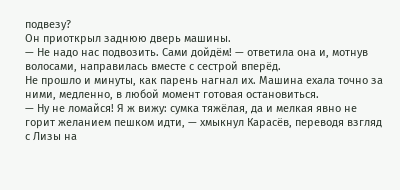подвезу?
Он приоткрыл заднюю дверь машины.
— Не надо нас подвозить. Сами дойдём! — ответила она и, мотнув волосами, направилась вместе с сестрой вперёд.
Не прошло и минуты, как парень нагнал их. Машина ехала точно за ними, медленно, в любой момент готовая остановиться.
— Ну не ломайся! Я ж вижу: сумка тяжёлая, да и мелкая явно не горит желанием пешком идти, — хмыкнул Карасёв, переводя взгляд с Лизы на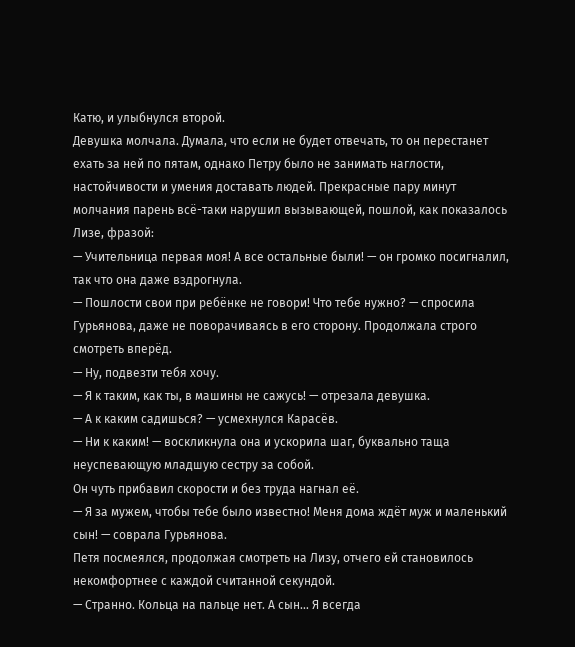Катю, и улыбнулся второй.
Девушка молчала. Думала, что если не будет отвечать, то он перестанет ехать за ней по пятам, однако Петру было не занимать наглости, настойчивости и умения доставать людей. Прекрасные пару минут молчания парень всё-таки нарушил вызывающей, пошлой, как показалось Лизе, фразой:
— Учительница первая моя! А все остальные были! — он громко посигналил, так что она даже вздрогнула.
— Пошлости свои при ребёнке не говори! Что тебе нужно? — спросила Гурьянова, даже не поворачиваясь в его сторону. Продолжала строго смотреть вперёд.
— Ну, подвезти тебя хочу.
— Я к таким, как ты, в машины не сажусь! — отрезала девушка.
— А к каким садишься? — усмехнулся Карасёв.
— Ни к каким! — воскликнула она и ускорила шаг, буквально таща неуспевающую младшую сестру за собой.
Он чуть прибавил скорости и без труда нагнал её.
— Я за мужем, чтобы тебе было известно! Меня дома ждёт муж и маленький сын! — соврала Гурьянова.
Петя посмеялся, продолжая смотреть на Лизу, отчего ей становилось некомфортнее с каждой считанной секундой.
— Странно. Кольца на пальце нет. А сын… Я всегда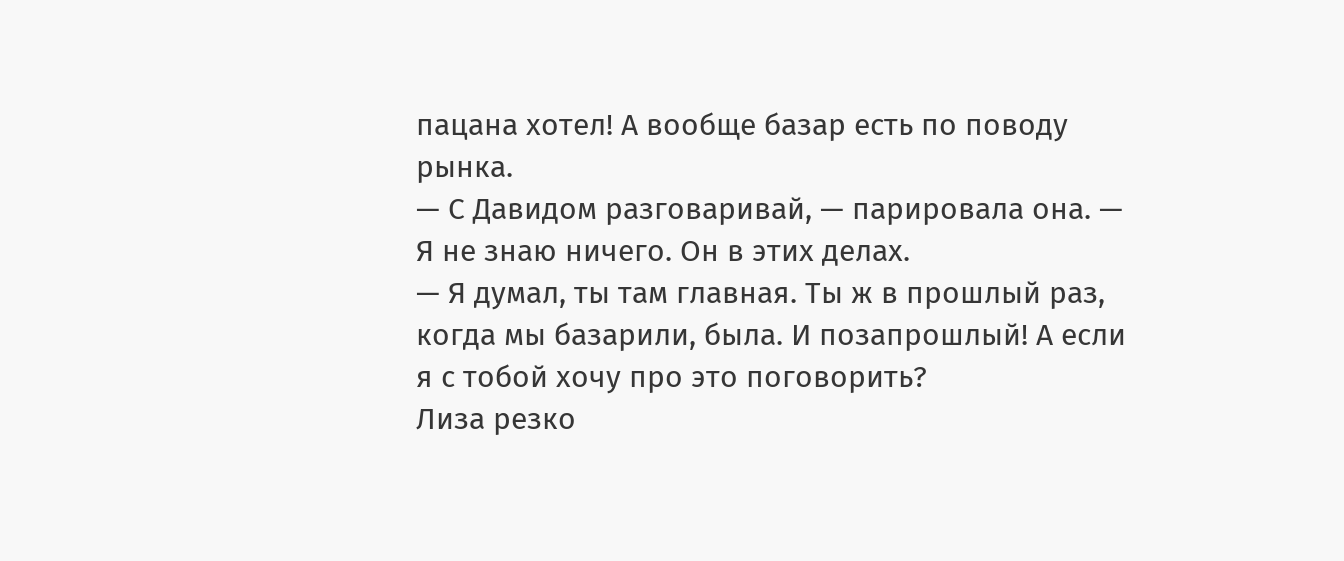пацана хотел! А вообще базар есть по поводу рынка.
— С Давидом разговаривай, — парировала она. — Я не знаю ничего. Он в этих делах.
— Я думал, ты там главная. Ты ж в прошлый раз, когда мы базарили, была. И позапрошлый! А если я с тобой хочу про это поговорить?
Лиза резко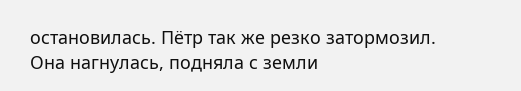остановилась. Пётр так же резко затормозил. Она нагнулась, подняла с земли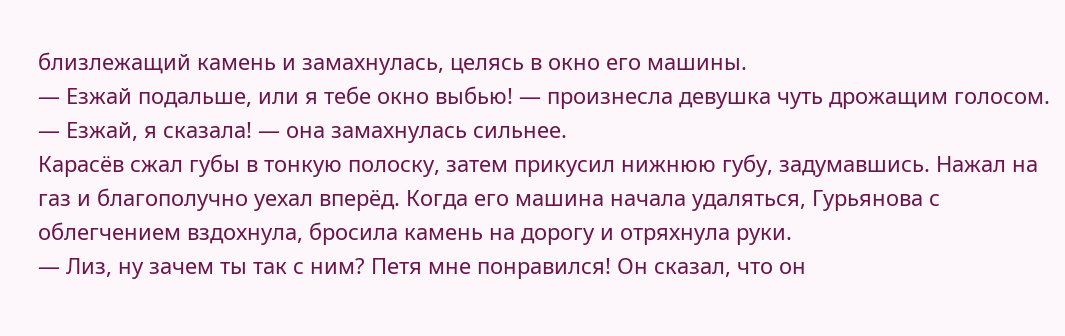близлежащий камень и замахнулась, целясь в окно его машины.
— Езжай подальше, или я тебе окно выбью! — произнесла девушка чуть дрожащим голосом. — Езжай, я сказала! — она замахнулась сильнее.
Карасёв сжал губы в тонкую полоску, затем прикусил нижнюю губу, задумавшись. Нажал на газ и благополучно уехал вперёд. Когда его машина начала удаляться, Гурьянова с облегчением вздохнула, бросила камень на дорогу и отряхнула руки.
— Лиз, ну зачем ты так с ним? Петя мне понравился! Он сказал, что он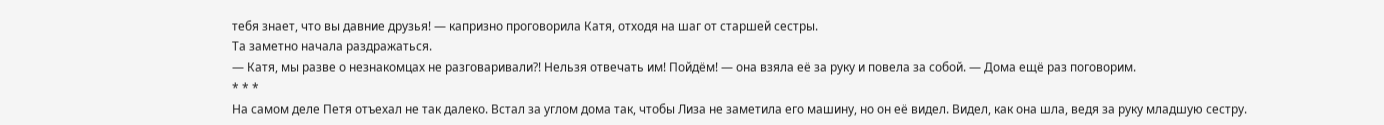тебя знает, что вы давние друзья! — капризно проговорила Катя, отходя на шаг от старшей сестры.
Та заметно начала раздражаться.
— Катя, мы разве о незнакомцах не разговаривали?! Нельзя отвечать им! Пойдём! — она взяла её за руку и повела за собой. — Дома ещё раз поговорим.
* * *
На самом деле Петя отъехал не так далеко. Встал за углом дома так, чтобы Лиза не заметила его машину, но он её видел. Видел, как она шла, ведя за руку младшую сестру.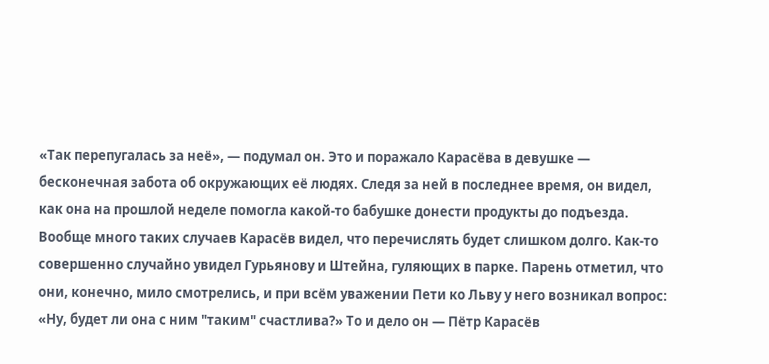«Так перепугалась за неё», — подумал он. Это и поражало Карасёва в девушке — бесконечная забота об окружающих её людях. Следя за ней в последнее время, он видел, как она на прошлой неделе помогла какой-то бабушке донести продукты до подъезда. Вообще много таких случаев Карасёв видел, что перечислять будет слишком долго. Как-то совершенно случайно увидел Гурьянову и Штейна, гуляющих в парке. Парень отметил, что они, конечно, мило смотрелись, и при всём уважении Пети ко Льву у него возникал вопрос: «Ну, будет ли она с ним "таким" счастлива?» То и дело он — Пётр Карасёв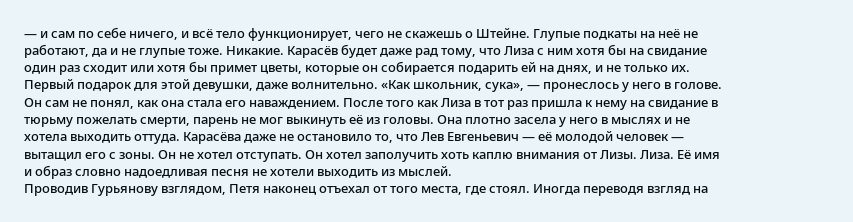— и сам по себе ничего, и всё тело функционирует, чего не скажешь о Штейне. Глупые подкаты на неё не работают, да и не глупые тоже. Никакие. Карасёв будет даже рад тому, что Лиза с ним хотя бы на свидание один раз сходит или хотя бы примет цветы, которые он собирается подарить ей на днях, и не только их. Первый подарок для этой девушки, даже волнительно. «Как школьник, сука», — пронеслось у него в голове. Он сам не понял, как она стала его наваждением. После того как Лиза в тот раз пришла к нему на свидание в тюрьму пожелать смерти, парень не мог выкинуть её из головы. Она плотно засела у него в мыслях и не хотела выходить оттуда. Карасёва даже не остановило то, что Лев Евгеньевич — её молодой человек — вытащил его с зоны. Он не хотел отступать. Он хотел заполучить хоть каплю внимания от Лизы. Лиза. Её имя и образ словно надоедливая песня не хотели выходить из мыслей.
Проводив Гурьянову взглядом, Петя наконец отъехал от того места, где стоял. Иногда переводя взгляд на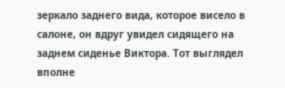зеркало заднего вида, которое висело в салоне, он вдруг увидел сидящего на заднем сиденье Виктора. Тот выглядел вполне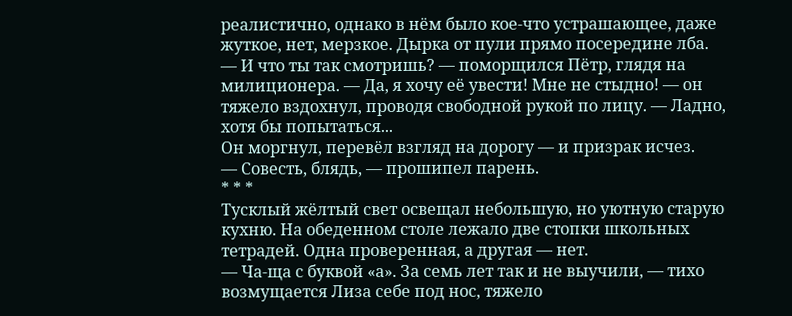реалистично, однако в нём было кое-что устрашающее, даже жуткое, нет, мерзкое. Дырка от пули прямо посередине лба.
— И что ты так смотришь? — поморщился Пётр, глядя на милиционера. — Да, я хочу её увести! Мне не стыдно! — он тяжело вздохнул, проводя свободной рукой по лицу. — Ладно, хотя бы попытаться...
Он моргнул, перевёл взгляд на дорогу — и призрак исчез.
— Совесть, блядь, — прошипел парень.
* * *
Тусклый жёлтый свет освещал небольшую, но уютную старую кухню. На обеденном столе лежало две стопки школьных тетрадей. Одна проверенная, а другая — нет.
— Ча-ща с буквой «а». За семь лет так и не выучили, — тихо возмущается Лиза себе под нос, тяжело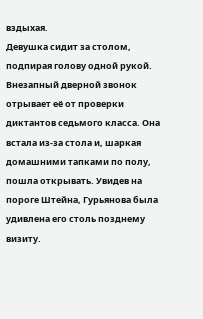вздыхая.
Девушка сидит за столом, подпирая голову одной рукой. Внезапный дверной звонок отрывает её от проверки диктантов седьмого класса. Она встала из-за стола и, шаркая домашними тапками по полу, пошла открывать. Увидев на пороге Штейна, Гурьянова была удивлена его столь позднему визиту.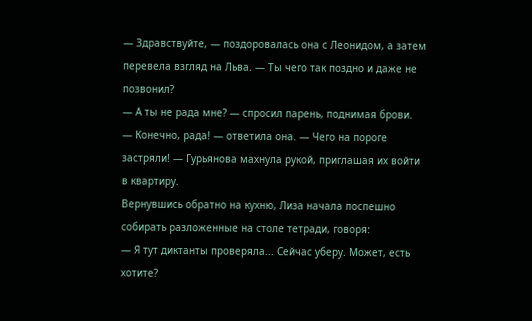— Здравствуйте, — поздоровалась она с Леонидом, а затем перевела взгляд на Льва. — Ты чего так поздно и даже не позвонил?
— А ты не рада мне? — спросил парень, поднимая брови.
— Конечно, рада! — ответила она. — Чего на пороге застряли! — Гурьянова махнула рукой, приглашая их войти в квартиру.
Вернувшись обратно на кухню, Лиза начала поспешно собирать разложенные на столе тетради, говоря:
— Я тут диктанты проверяла... Сейчас уберу. Может, есть хотите?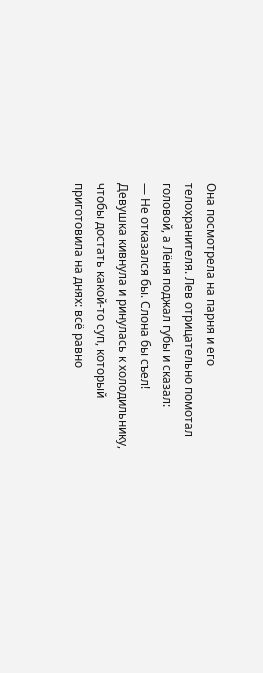Она посмотрела на парня и его телохранителя. Лев отрицательно помотал головой, а Лёня поджал губы и сказал:
— Не отказался бы. Слона бы съел!
Девушка кивнула и ринулась к холодильнику, чтобы достать какой-то суп, который приготовила на днях: всё равно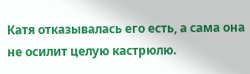Катя отказывалась его есть, а сама она не осилит целую кастрюлю.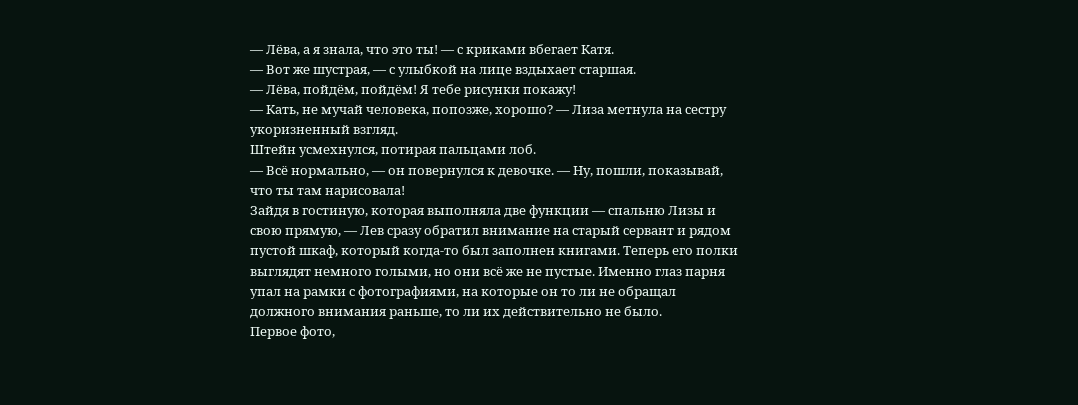— Лёва, а я знала, что это ты! — с криками вбегает Катя.
— Вот же шустрая, — с улыбкой на лице вздыхает старшая.
— Лёва, пойдём, пойдём! Я тебе рисунки покажу!
— Кать, не мучай человека, попозже, хорошо? — Лиза метнула на сестру укоризненный взгляд.
Штейн усмехнулся, потирая пальцами лоб.
— Всё нормально, — он повернулся к девочке. — Ну, пошли, показывай, что ты там нарисовала!
Зайдя в гостиную, которая выполняла две функции — спальню Лизы и свою прямую, — Лев сразу обратил внимание на старый сервант и рядом пустой шкаф, который когда-то был заполнен книгами. Теперь его полки выглядят немного голыми, но они всё же не пустые. Именно глаз парня упал на рамки с фотографиями, на которые он то ли не обращал должного внимания раньше, то ли их действительно не было.
Первое фото,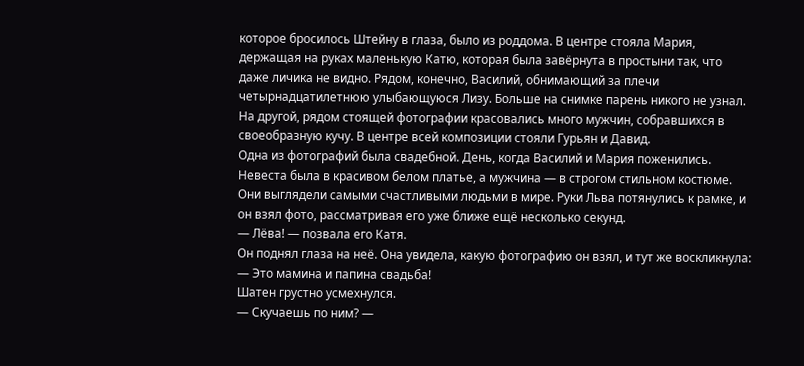которое бросилось Штейну в глаза, было из роддома. В центре стояла Мария, держащая на руках маленькую Катю, которая была завёрнута в простыни так, что даже личика не видно. Рядом, конечно, Василий, обнимающий за плечи четырнадцатилетнюю улыбающуюся Лизу. Больше на снимке парень никого не узнал.
На другой, рядом стоящей фотографии красовались много мужчин, собравшихся в своеобразную кучу. В центре всей композиции стояли Гурьян и Давид.
Одна из фотографий была свадебной. День, когда Василий и Мария поженились. Невеста была в красивом белом платье, а мужчина — в строгом стильном костюме. Они выглядели самыми счастливыми людьми в мире. Руки Льва потянулись к рамке, и он взял фото, рассматривая его уже ближе ещё несколько секунд.
— Лёва! — позвала его Катя.
Он поднял глаза на неё. Она увидела, какую фотографию он взял, и тут же воскликнула:
— Это мамина и папина свадьба!
Шатен грустно усмехнулся.
— Скучаешь по ним? —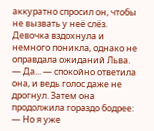аккуратно спросил он, чтобы не вызвать у неё слёз.
Девочка вздохнула и немного поникла, однако не оправдала ожиданий Льва.
— Да... — спокойно ответила она, и ведь голос даже не дрогнул. Затем она продолжила гораздо бодрее: — Но я уже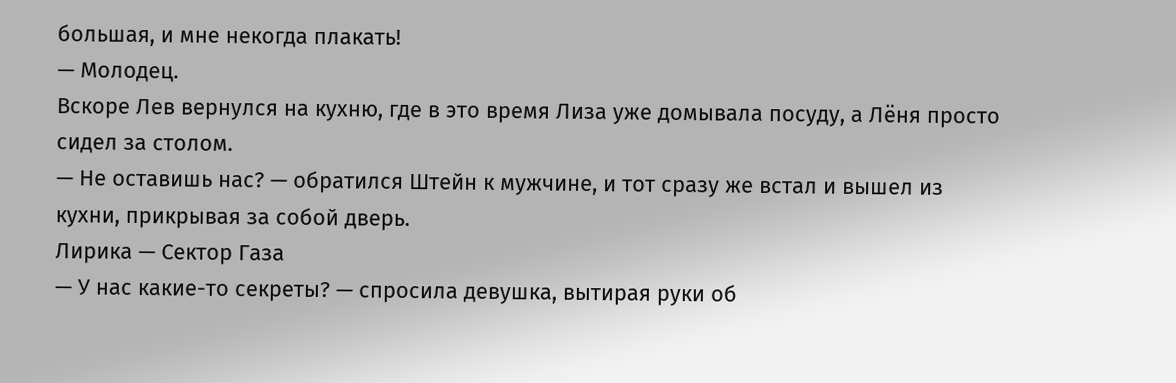большая, и мне некогда плакать!
— Молодец.
Вскоре Лев вернулся на кухню, где в это время Лиза уже домывала посуду, а Лёня просто сидел за столом.
— Не оставишь нас? — обратился Штейн к мужчине, и тот сразу же встал и вышел из кухни, прикрывая за собой дверь.
Лирика — Сектор Газа
— У нас какие-то секреты? — спросила девушка, вытирая руки об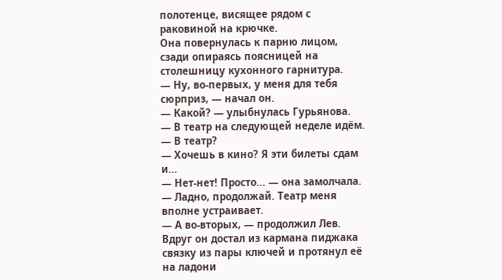полотенце, висящее рядом с раковиной на крючке.
Она повернулась к парню лицом, сзади опираясь поясницей на столешницу кухонного гарнитура.
— Ну, во-первых, у меня для тебя сюрприз, — начал он.
— Какой? — улыбнулась Гурьянова.
— В театр на следующей неделе идём.
— В театр?
— Хочешь в кино? Я эти билеты сдам и...
— Нет-нет! Просто... — она замолчала. — Ладно, продолжай. Театр меня вполне устраивает.
— А во-вторых, — продолжил Лев. Вдруг он достал из кармана пиджака связку из пары ключей и протянул её на ладони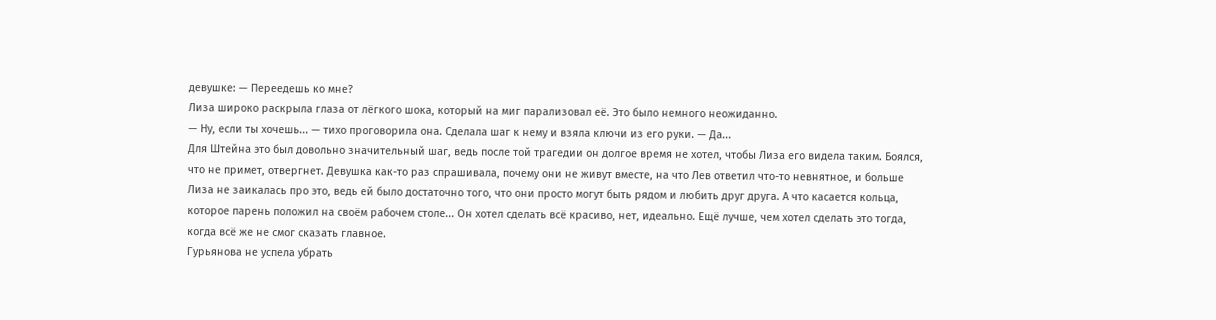девушке: — Переедешь ко мне?
Лиза широко раскрыла глаза от лёгкого шока, который на миг парализовал её. Это было немного неожиданно.
— Ну, если ты хочешь... — тихо проговорила она. Сделала шаг к нему и взяла ключи из его руки. — Да...
Для Штейна это был довольно значительный шаг, ведь после той трагедии он долгое время не хотел, чтобы Лиза его видела таким. Боялся, что не примет, отвергнет. Девушка как-то раз спрашивала, почему они не живут вместе, на что Лев ответил что-то невнятное, и больше Лиза не заикалась про это, ведь ей было достаточно того, что они просто могут быть рядом и любить друг друга. А что касается кольца, которое парень положил на своём рабочем столе... Он хотел сделать всё красиво, нет, идеально. Ещё лучше, чем хотел сделать это тогда, когда всё же не смог сказать главное.
Гурьянова не успела убрать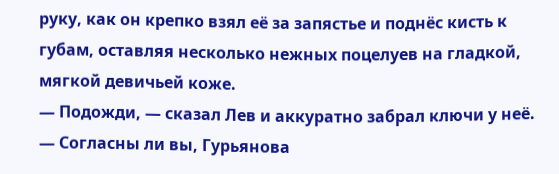руку, как он крепко взял её за запястье и поднёс кисть к губам, оставляя несколько нежных поцелуев на гладкой, мягкой девичьей коже.
— Подожди, — сказал Лев и аккуратно забрал ключи у неё. — Согласны ли вы, Гурьянова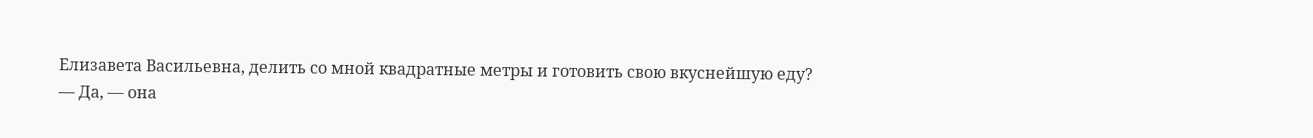Елизавета Васильевна, делить со мной квадратные метры и готовить свою вкуснейшую еду?
— Да, — она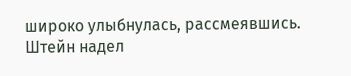широко улыбнулась, рассмеявшись.
Штейн надел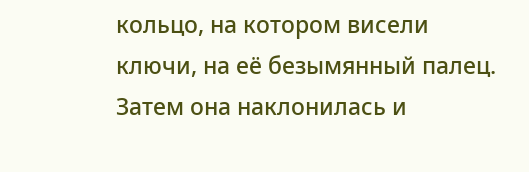кольцо, на котором висели ключи, на её безымянный палец. Затем она наклонилась и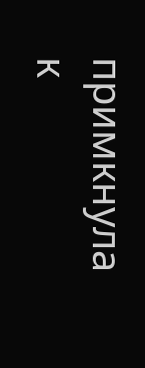примкнула к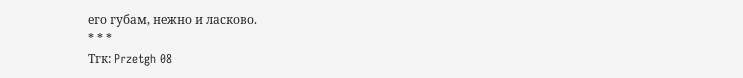его губам, нежно и ласково.
* * *
Тгк: Przetgh 08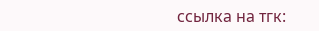ссылка на тгк: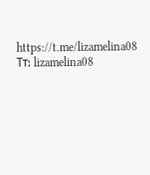https://t.me/lizamelina08
Тт: lizamelina08